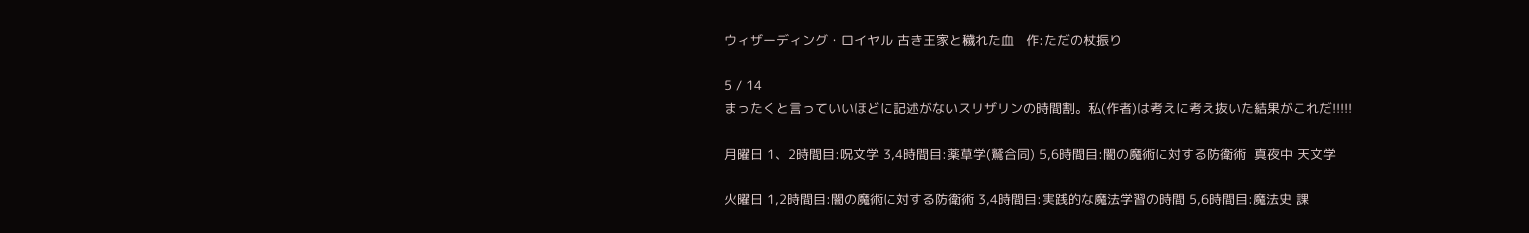ウィザーディング・ロイヤル 古き王家と穢れた血   作:ただの杖振り

5 / 14
まったくと言っていいほどに記述がないスリザリンの時間割。私(作者)は考えに考え抜いた結果がこれだ!!!!!

月曜日 1、2時間目:呪文学 3,4時間目:薬草学(鷲合同) 5,6時間目:闇の魔術に対する防衛術  真夜中 天文学

火曜日 1,2時間目:闇の魔術に対する防衛術 3,4時間目:実践的な魔法学習の時間 5,6時間目:魔法史 課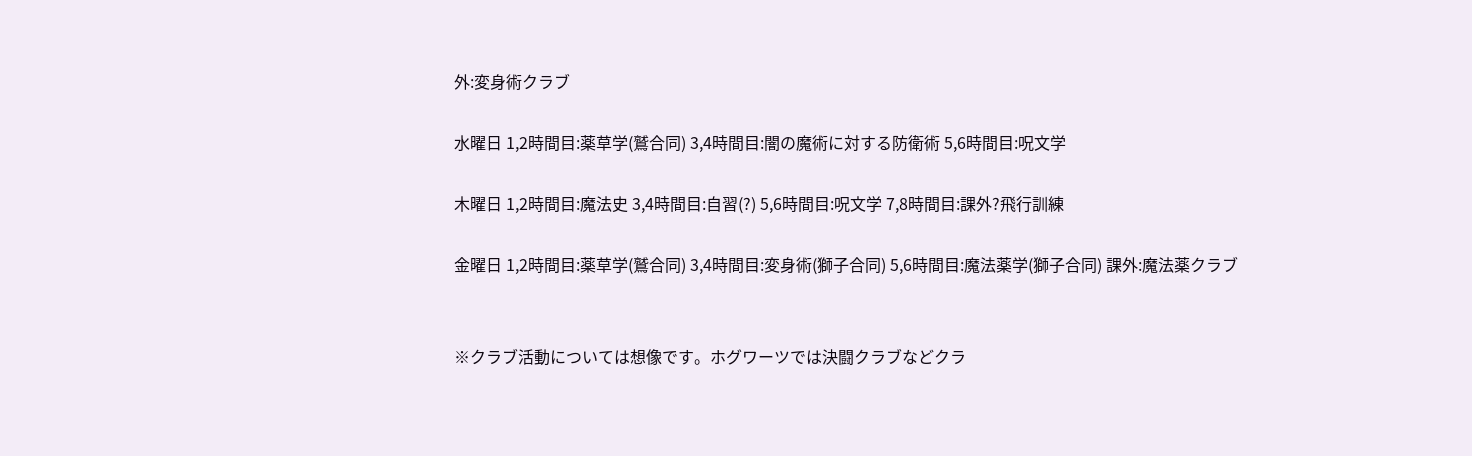外:変身術クラブ

水曜日 1,2時間目:薬草学(鷲合同) 3,4時間目:闇の魔術に対する防衛術 5,6時間目:呪文学

木曜日 1,2時間目:魔法史 3,4時間目:自習(?) 5,6時間目:呪文学 7,8時間目:課外?飛行訓練

金曜日 1,2時間目:薬草学(鷲合同) 3,4時間目:変身術(獅子合同) 5,6時間目:魔法薬学(獅子合同) 課外:魔法薬クラブ


※クラブ活動については想像です。ホグワーツでは決闘クラブなどクラ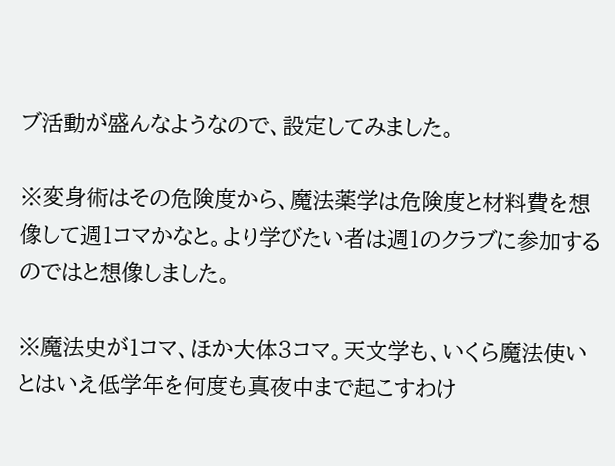ブ活動が盛んなようなので、設定してみました。

※変身術はその危険度から、魔法薬学は危険度と材料費を想像して週1コマかなと。より学びたい者は週1のクラブに参加するのではと想像しました。

※魔法史が1コマ、ほか大体3コマ。天文学も、いくら魔法使いとはいえ低学年を何度も真夜中まで起こすわけ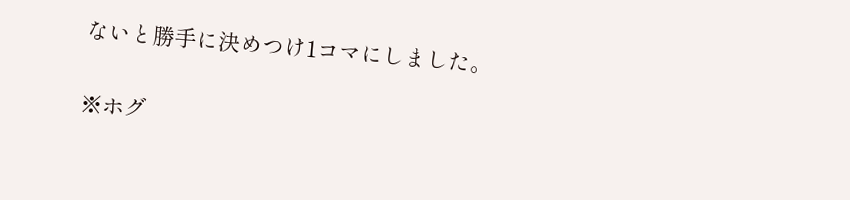ないと勝手に決めつけ1コマにしました。

※ホグ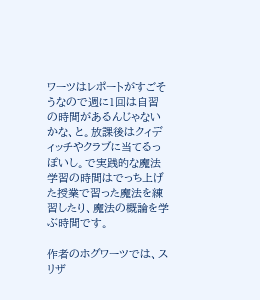ワーツはレポートがすごそうなので週に1回は自習の時間があるんじゃないかな、と。放課後はクィディッチやクラブに当てるっぽいし。で実践的な魔法学習の時間はでっち上げた授業で習った魔法を練習したり、魔法の概論を学ぶ時間です。

作者のホグワーツでは、スリザ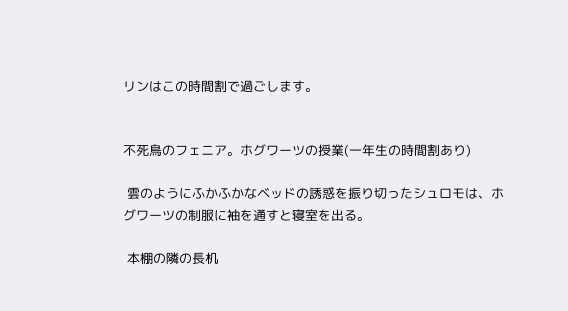リンはこの時間割で過ごします。


不死鳥のフェニア。ホグワーツの授業(一年生の時間割あり)

 雲のようにふかふかなベッドの誘惑を振り切ったシュロモは、ホグワーツの制服に袖を通すと寝室を出る。

 本棚の隣の長机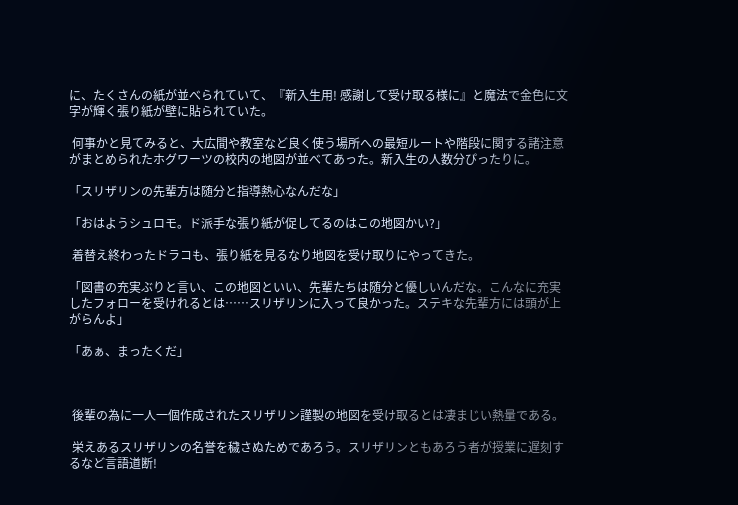に、たくさんの紙が並べられていて、『新入生用! 感謝して受け取る様に』と魔法で金色に文字が輝く張り紙が壁に貼られていた。

 何事かと見てみると、大広間や教室など良く使う場所への最短ルートや階段に関する諸注意がまとめられたホグワーツの校内の地図が並べてあった。新入生の人数分ぴったりに。

「スリザリンの先輩方は随分と指導熱心なんだな」

「おはようシュロモ。ド派手な張り紙が促してるのはこの地図かい?」

 着替え終わったドラコも、張り紙を見るなり地図を受け取りにやってきた。

「図書の充実ぶりと言い、この地図といい、先輩たちは随分と優しいんだな。こんなに充実したフォローを受けれるとは……スリザリンに入って良かった。ステキな先輩方には頭が上がらんよ」

「あぁ、まったくだ」



 後輩の為に一人一個作成されたスリザリン謹製の地図を受け取るとは凄まじい熱量である。

 栄えあるスリザリンの名誉を穢さぬためであろう。スリザリンともあろう者が授業に遅刻するなど言語道断!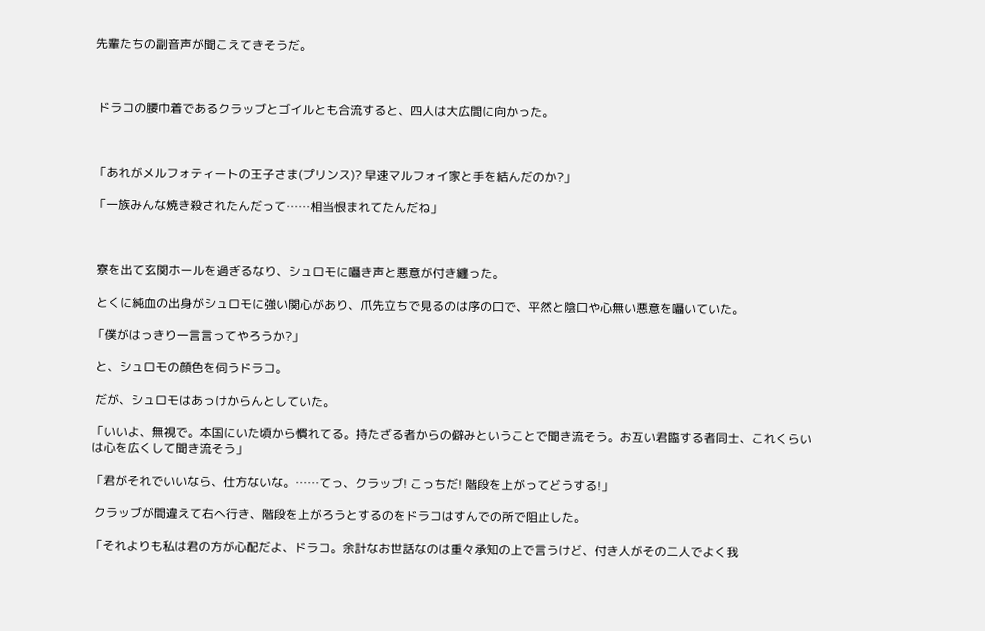先輩たちの副音声が聞こえてきそうだ。



 ドラコの腰巾着であるクラッブとゴイルとも合流すると、四人は大広間に向かった。



「あれがメルフォティートの王子さま(プリンス)? 早速マルフォイ家と手を結んだのか?」

「一族みんな焼き殺されたんだって……相当恨まれてたんだね」



 寮を出て玄関ホールを過ぎるなり、シュロモに囁き声と悪意が付き纏った。

 とくに純血の出身がシュロモに強い関心があり、爪先立ちで見るのは序の口で、平然と陰口や心無い悪意を囁いていた。

「僕がはっきり一言言ってやろうか?」

 と、シュロモの顔色を伺うドラコ。

 だが、シュロモはあっけからんとしていた。

「いいよ、無視で。本国にいた頃から慣れてる。持たざる者からの僻みということで聞き流そう。お互い君臨する者同士、これくらいは心を広くして聞き流そう」

「君がそれでいいなら、仕方ないな。……てっ、クラッブ! こっちだ! 階段を上がってどうする!」

 クラッブが間違えて右へ行き、階段を上がろうとするのをドラコはすんでの所で阻止した。

「それよりも私は君の方が心配だよ、ドラコ。余計なお世話なのは重々承知の上で言うけど、付き人がその二人でよく我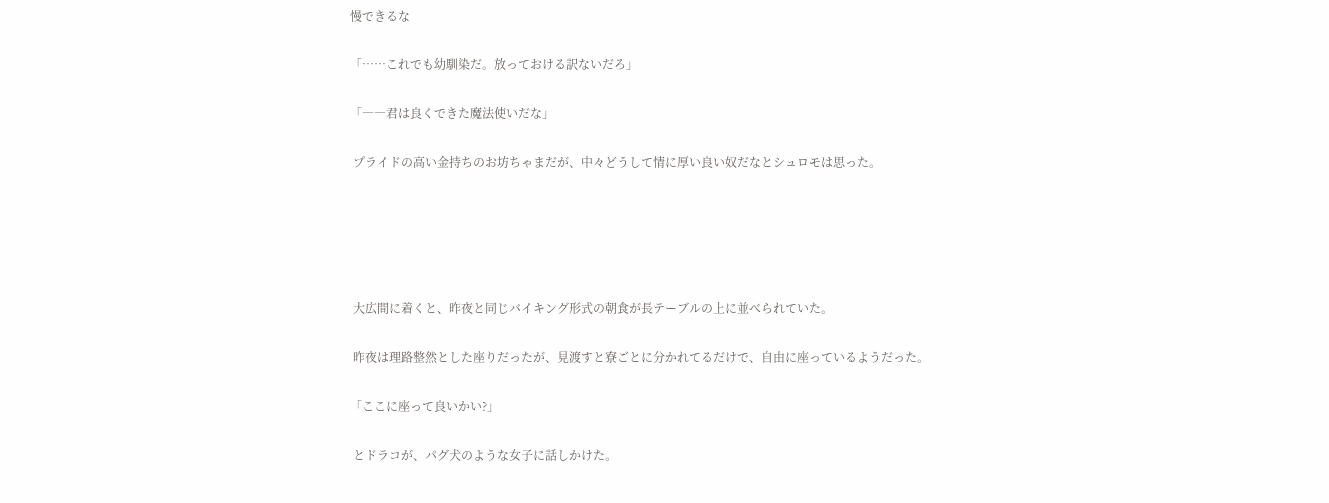慢できるな

「……これでも幼馴染だ。放っておける訳ないだろ」

「――君は良くできた魔法使いだな」

 プライドの高い金持ちのお坊ちゃまだが、中々どうして情に厚い良い奴だなとシュロモは思った。





 大広間に着くと、昨夜と同じバイキング形式の朝食が長テーブルの上に並べられていた。

 昨夜は理路整然とした座りだったが、見渡すと寮ごとに分かれてるだけで、自由に座っているようだった。

「ここに座って良いかい?」

 とドラコが、パグ犬のような女子に話しかけた。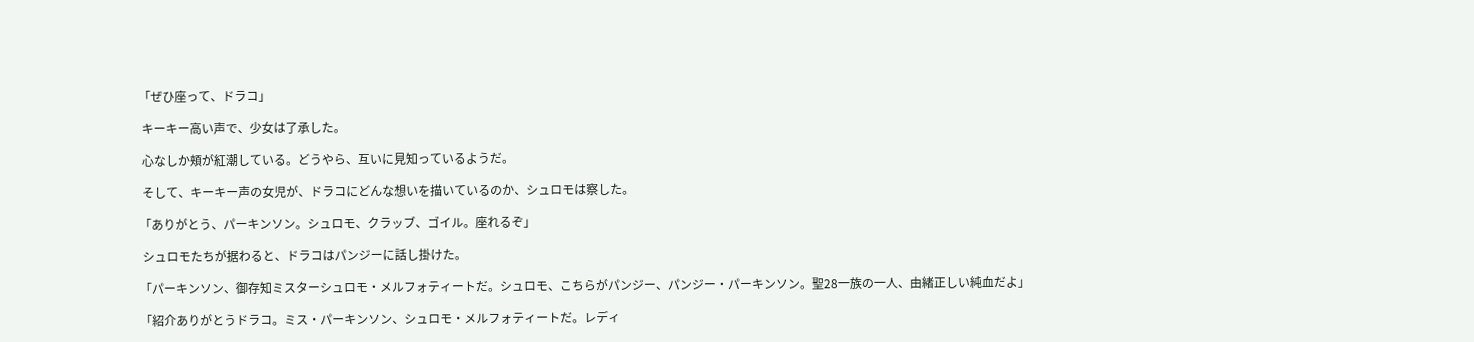「ぜひ座って、ドラコ」

 キーキー高い声で、少女は了承した。

 心なしか頬が紅潮している。どうやら、互いに見知っているようだ。

 そして、キーキー声の女児が、ドラコにどんな想いを描いているのか、シュロモは察した。

「ありがとう、パーキンソン。シュロモ、クラッブ、ゴイル。座れるぞ」

 シュロモたちが据わると、ドラコはパンジーに話し掛けた。

「パーキンソン、御存知ミスターシュロモ・メルフォティートだ。シュロモ、こちらがパンジー、パンジー・パーキンソン。聖28一族の一人、由緒正しい純血だよ」

「紹介ありがとうドラコ。ミス・パーキンソン、シュロモ・メルフォティートだ。レディ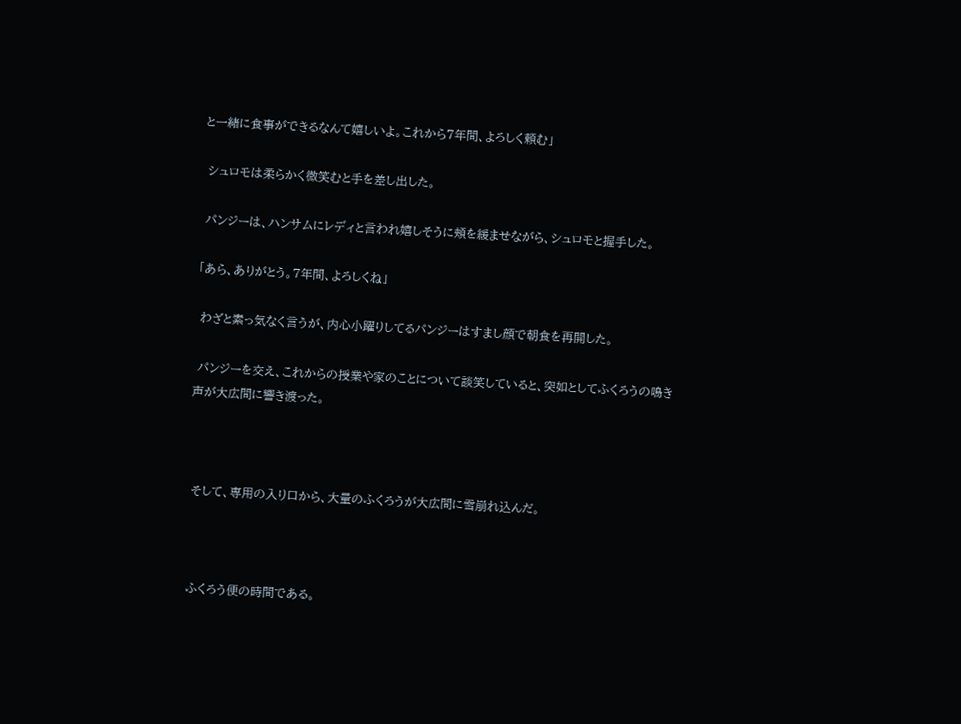と一緒に食事ができるなんて嬉しいよ。これから7年間、よろしく頼む」

 シュロモは柔らかく微笑むと手を差し出した。

 パンジーは、ハンサムにレディと言われ嬉しそうに頬を緩ませながら、シュロモと握手した。

「あら、ありがとう。7年間、よろしくね」

 わざと素っ気なく言うが、内心小躍りしてるパンジーはすまし顔で朝食を再開した。

 パンジーを交え、これからの授業や家のことについて談笑していると、突如としてふくろうの鳴き声が大広間に響き渡った。



 そして、専用の入り口から、大量のふくろうが大広間に雪崩れ込んだ。



 ふくろう便の時間である。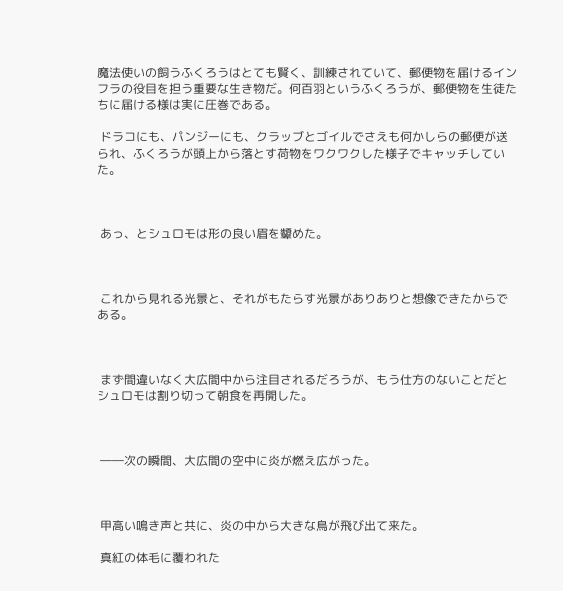魔法使いの飼うふくろうはとても賢く、訓練されていて、郵便物を届けるインフラの役目を担う重要な生き物だ。何百羽というふくろうが、郵便物を生徒たちに届ける様は実に圧巻である。

 ドラコにも、パンジーにも、クラッブとゴイルでさえも何かしらの郵便が送られ、ふくろうが頭上から落とす荷物をワクワクした様子でキャッチしていた。



 あっ、とシュロモは形の良い眉を顰めた。



 これから見れる光景と、それがもたらす光景がありありと想像できたからである。



 まず間違いなく大広間中から注目されるだろうが、もう仕方のないことだとシュロモは割り切って朝食を再開した。



 ――次の瞬間、大広間の空中に炎が燃え広がった。



 甲高い鳴き声と共に、炎の中から大きな鳥が飛び出て来た。

 真紅の体毛に覆われた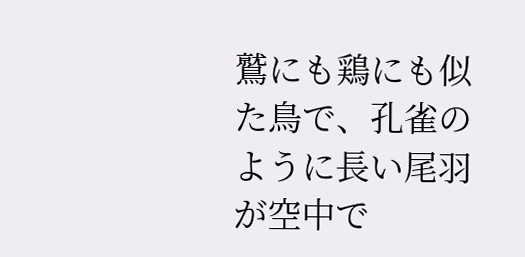鷲にも鶏にも似た鳥で、孔雀のように長い尾羽が空中で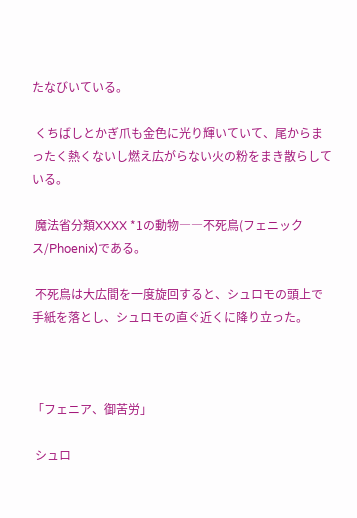たなびいている。

 くちばしとかぎ爪も金色に光り輝いていて、尾からまったく熱くないし燃え広がらない火の粉をまき散らしている。

 魔法省分類XXXX *1の動物――不死鳥(フェニックス/Phoenix)である。

 不死鳥は大広間を一度旋回すると、シュロモの頭上で手紙を落とし、シュロモの直ぐ近くに降り立った。



「フェニア、御苦労」

 シュロ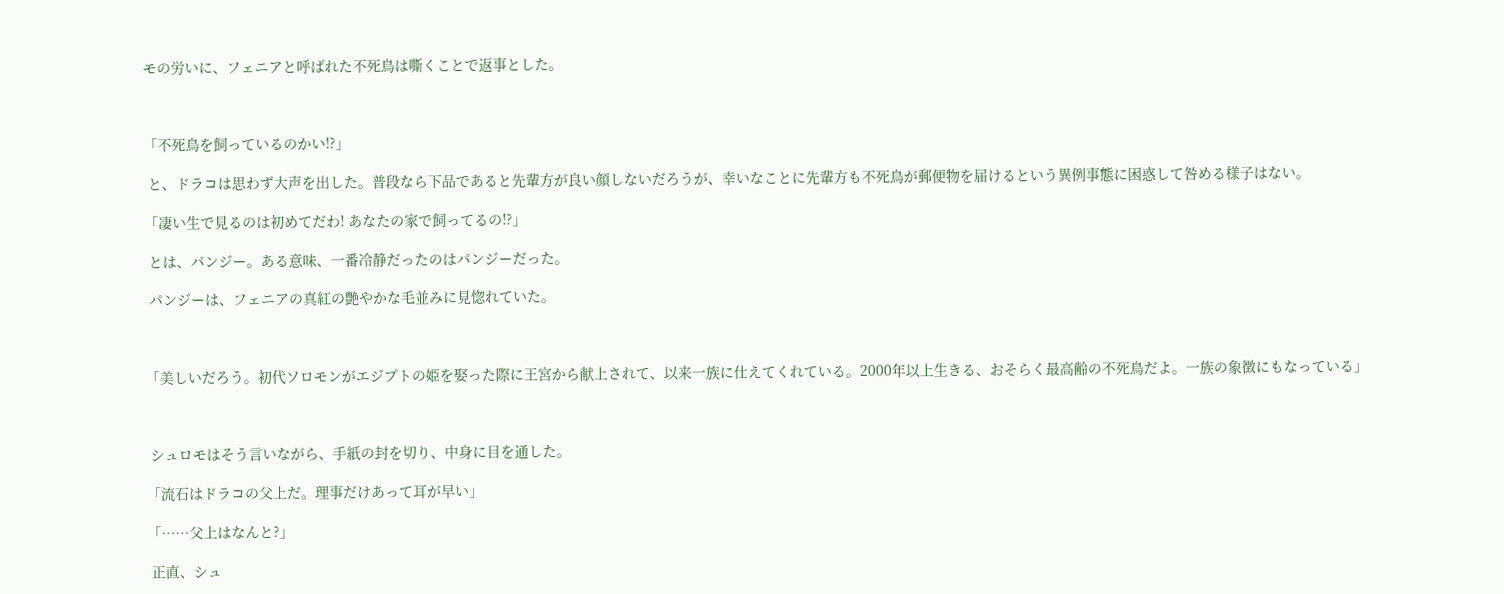モの労いに、フェニアと呼ばれた不死鳥は嘶くことで返事とした。



「不死鳥を飼っているのかい!?」

 と、ドラコは思わず大声を出した。普段なら下品であると先輩方が良い顔しないだろうが、幸いなことに先輩方も不死鳥が郵便物を届けるという異例事態に困惑して咎める様子はない。

「凄い生で見るのは初めてだわ! あなたの家で飼ってるの!?」

 とは、パンジー。ある意味、一番冷静だったのはパンジーだった。

 パンジーは、フェニアの真紅の艶やかな毛並みに見惚れていた。



「美しいだろう。初代ソロモンがエジプトの姫を娶った際に王宮から献上されて、以来一族に仕えてくれている。2000年以上生きる、おそらく最高齢の不死鳥だよ。一族の象徴にもなっている」



 シュロモはそう言いながら、手紙の封を切り、中身に目を通した。

「流石はドラコの父上だ。理事だけあって耳が早い」

「……父上はなんと?」

 正直、シュ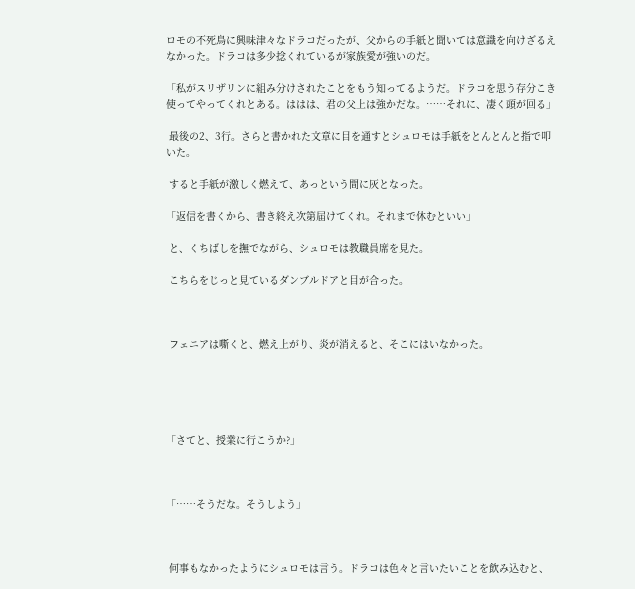ロモの不死鳥に興味津々なドラコだったが、父からの手紙と聞いては意識を向けざるえなかった。ドラコは多少捻くれているが家族愛が強いのだ。

「私がスリザリンに組み分けされたことをもう知ってるようだ。ドラコを思う存分こき使ってやってくれとある。ははは、君の父上は強かだな。……それに、凄く頭が回る」

 最後の2、3行。さらと書かれた文章に目を通すとシュロモは手紙をとんとんと指で叩いた。

 すると手紙が激しく燃えて、あっという間に灰となった。

「返信を書くから、書き終え次第届けてくれ。それまで休むといい」

 と、くちばしを撫でながら、シュロモは教職員席を見た。

 こちらをじっと見ているダンブルドアと目が合った。



 フェニアは嘶くと、燃え上がり、炎が消えると、そこにはいなかった。





「さてと、授業に行こうか?」



「……そうだな。そうしよう」



 何事もなかったようにシュロモは言う。ドラコは色々と言いたいことを飲み込むと、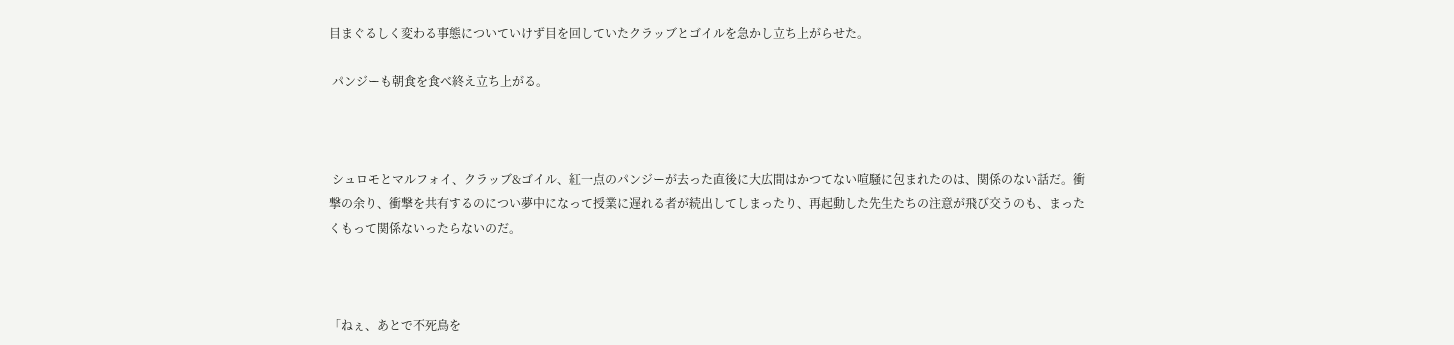目まぐるしく変わる事態についていけず目を回していたクラッブとゴイルを急かし立ち上がらせた。

 パンジーも朝食を食べ終え立ち上がる。



 シュロモとマルフォイ、クラッブ&ゴイル、紅一点のパンジーが去った直後に大広間はかつてない喧騒に包まれたのは、関係のない話だ。衝撃の余り、衝撃を共有するのについ夢中になって授業に遅れる者が続出してしまったり、再起動した先生たちの注意が飛び交うのも、まったくもって関係ないったらないのだ。



「ねぇ、あとで不死鳥を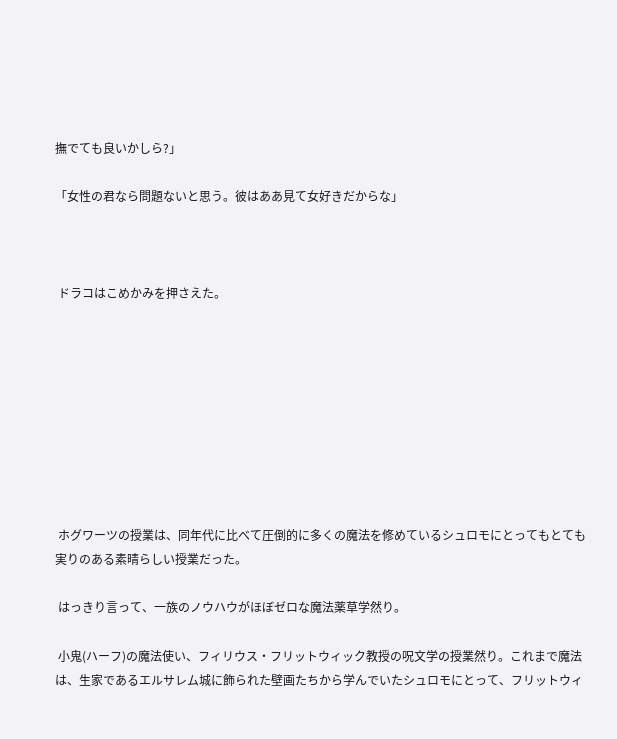撫でても良いかしら?」

「女性の君なら問題ないと思う。彼はああ見て女好きだからな」



 ドラコはこめかみを押さえた。









 ホグワーツの授業は、同年代に比べて圧倒的に多くの魔法を修めているシュロモにとってもとても実りのある素晴らしい授業だった。

 はっきり言って、一族のノウハウがほぼゼロな魔法薬草学然り。

 小鬼(ハーフ)の魔法使い、フィリウス・フリットウィック教授の呪文学の授業然り。これまで魔法は、生家であるエルサレム城に飾られた壁画たちから学んでいたシュロモにとって、フリットウィ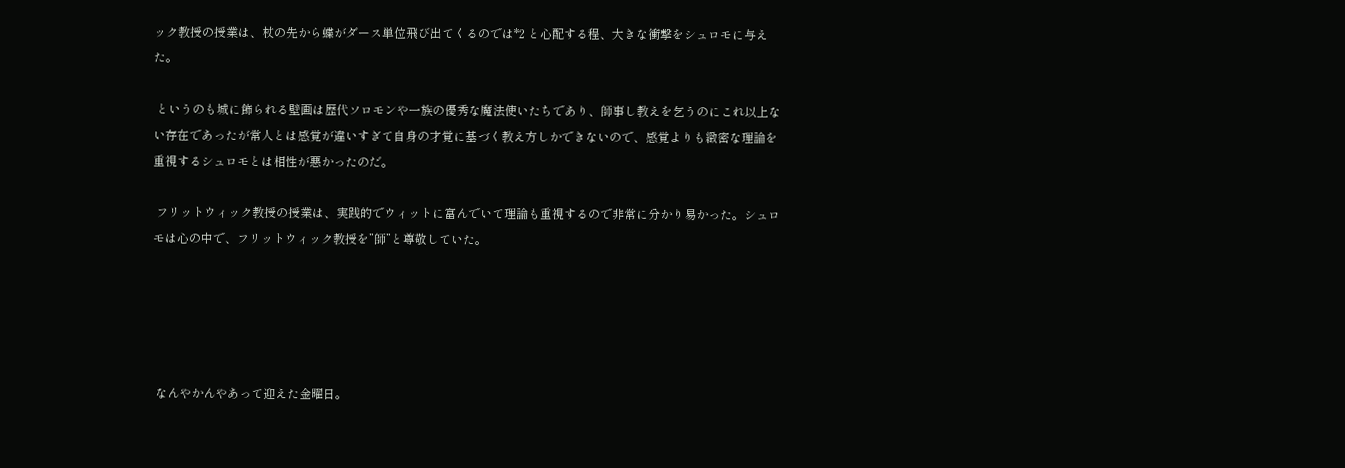ック教授の授業は、杖の先から蝶がダース単位飛び出てくるのでは*2 と心配する程、大きな衝撃をシュロモに与えた。

 というのも城に飾られる壁画は歴代ソロモンや一族の優秀な魔法使いたちであり、師事し教えを乞うのにこれ以上ない存在であったが常人とは感覚が違いすぎて自身の才覚に基づく教え方しかできないので、感覚よりも緻密な理論を重視するシュロモとは相性が悪かったのだ。

 フリットウィック教授の授業は、実践的でウィットに富んでいて理論も重視するので非常に分かり易かった。シュロモは心の中で、フリットウィック教授を”師”と尊敬していた。





 なんやかんやあって迎えた金曜日。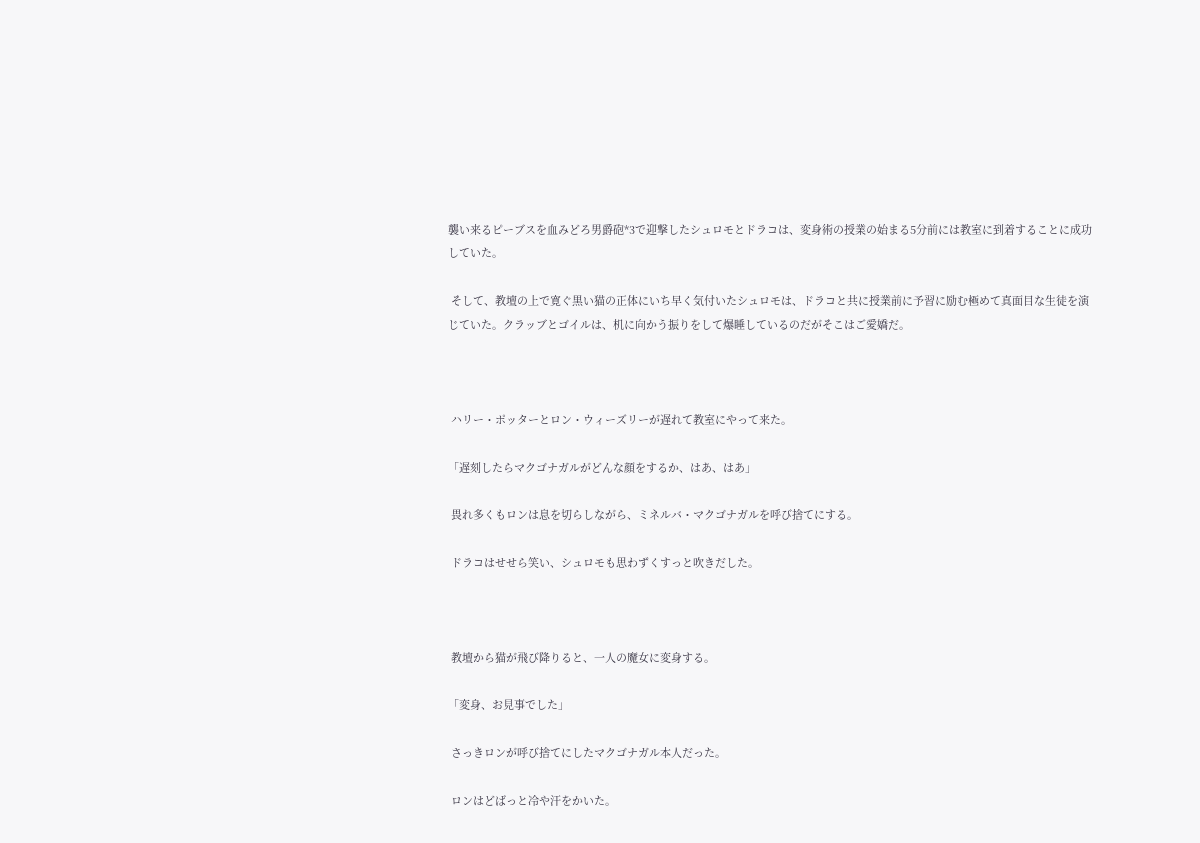襲い来るピーブスを血みどろ男爵砲*3で迎撃したシュロモとドラコは、変身術の授業の始まる5分前には教室に到着することに成功していた。

 そして、教壇の上で寛ぐ黒い猫の正体にいち早く気付いたシュロモは、ドラコと共に授業前に予習に励む極めて真面目な生徒を演じていた。クラッブとゴイルは、机に向かう振りをして爆睡しているのだがそこはご愛嬌だ。



 ハリー・ポッターとロン・ウィーズリーが遅れて教室にやって来た。

「遅刻したらマクゴナガルがどんな顔をするか、はあ、はあ」

 畏れ多くもロンは息を切らしながら、ミネルバ・マクゴナガルを呼び捨てにする。

 ドラコはせせら笑い、シュロモも思わずくすっと吹きだした。



 教壇から猫が飛び降りると、一人の魔女に変身する。

「変身、お見事でした」

 さっきロンが呼び捨てにしたマクゴナガル本人だった。

 ロンはどばっと冷や汗をかいた。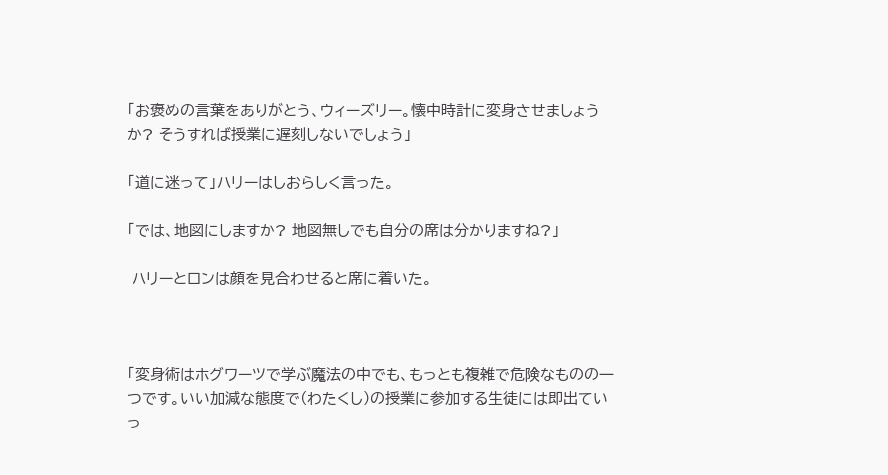「お褒めの言葉をありがとう、ウィーズリー。懐中時計に変身させましょうか? そうすれば授業に遅刻しないでしょう」

「道に迷って」ハリーはしおらしく言った。

「では、地図にしますか? 地図無しでも自分の席は分かりますね?」

 ハリーとロンは顔を見合わせると席に着いた。



「変身術はホグワーツで学ぶ魔法の中でも、もっとも複雑で危険なものの一つです。いい加減な態度で(わたくし)の授業に参加する生徒には即出ていっ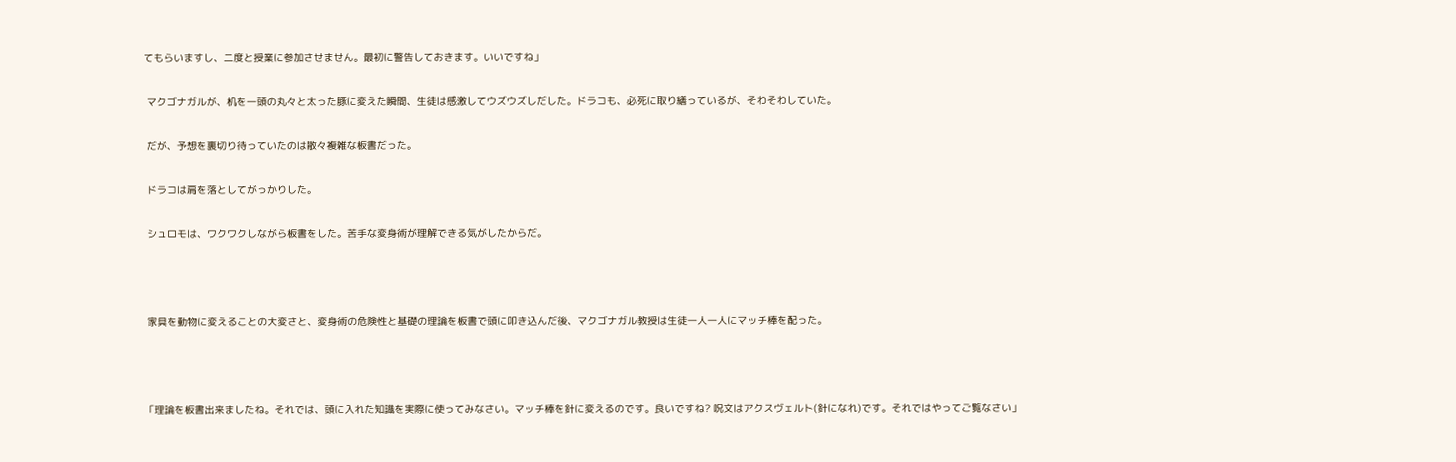てもらいますし、二度と授業に参加させません。最初に警告しておきます。いいですね」

 マクゴナガルが、机を一頭の丸々と太った豚に変えた瞬間、生徒は感激してウズウズしだした。ドラコも、必死に取り繕っているが、そわそわしていた。

 だが、予想を裏切り待っていたのは散々複雑な板書だった。

 ドラコは肩を落としてがっかりした。

 シュロモは、ワクワクしながら板書をした。苦手な変身術が理解できる気がしたからだ。



 家具を動物に変えることの大変さと、変身術の危険性と基礎の理論を板書で頭に叩き込んだ後、マクゴナガル教授は生徒一人一人にマッチ棒を配った。



「理論を板書出来ましたね。それでは、頭に入れた知識を実際に使ってみなさい。マッチ棒を針に変えるのです。良いですね? 呪文はアクスヴェルト(針になれ)です。それではやってご覧なさい」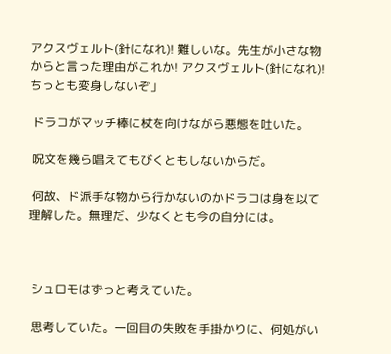アクスヴェルト(針になれ)! 難しいな。先生が小さな物からと言った理由がこれか! アクスヴェルト(針になれ)! ちっとも変身しないぞ」

 ドラコがマッチ棒に杖を向けながら悪態を吐いた。

 呪文を幾ら唱えてもびくともしないからだ。

 何故、ド派手な物から行かないのかドラコは身を以て理解した。無理だ、少なくとも今の自分には。



 シュロモはずっと考えていた。

 思考していた。一回目の失敗を手掛かりに、何処がい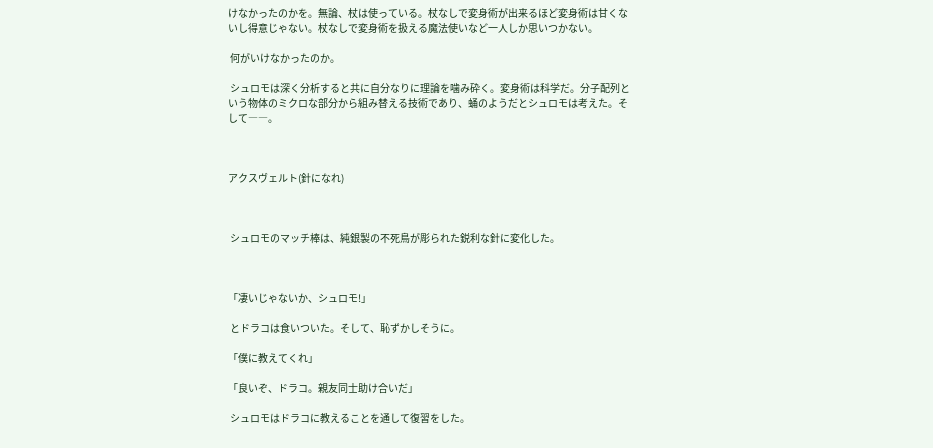けなかったのかを。無論、杖は使っている。杖なしで変身術が出来るほど変身術は甘くないし得意じゃない。杖なしで変身術を扱える魔法使いなど一人しか思いつかない。

 何がいけなかったのか。

 シュロモは深く分析すると共に自分なりに理論を噛み砕く。変身術は科学だ。分子配列という物体のミクロな部分から組み替える技術であり、蛹のようだとシュロモは考えた。そして――。



アクスヴェルト(針になれ)



 シュロモのマッチ棒は、純銀製の不死鳥が彫られた鋭利な針に変化した。



「凄いじゃないか、シュロモ!」

 とドラコは食いついた。そして、恥ずかしそうに。

「僕に教えてくれ」

「良いぞ、ドラコ。親友同士助け合いだ」

 シュロモはドラコに教えることを通して復習をした。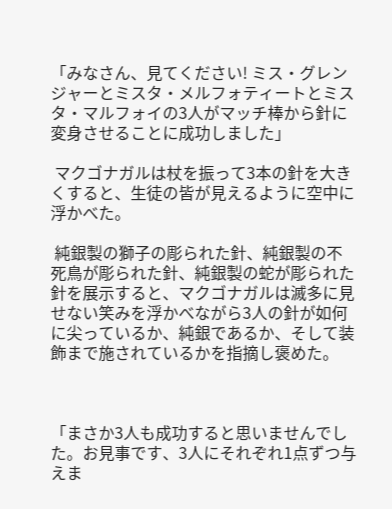「みなさん、見てください! ミス・グレンジャーとミスタ・メルフォティートとミスタ・マルフォイの3人がマッチ棒から針に変身させることに成功しました」

 マクゴナガルは杖を振って3本の針を大きくすると、生徒の皆が見えるように空中に浮かべた。

 純銀製の獅子の彫られた針、純銀製の不死鳥が彫られた針、純銀製の蛇が彫られた針を展示すると、マクゴナガルは滅多に見せない笑みを浮かべながら3人の針が如何に尖っているか、純銀であるか、そして装飾まで施されているかを指摘し褒めた。



「まさか3人も成功すると思いませんでした。お見事です、3人にそれぞれ1点ずつ与えま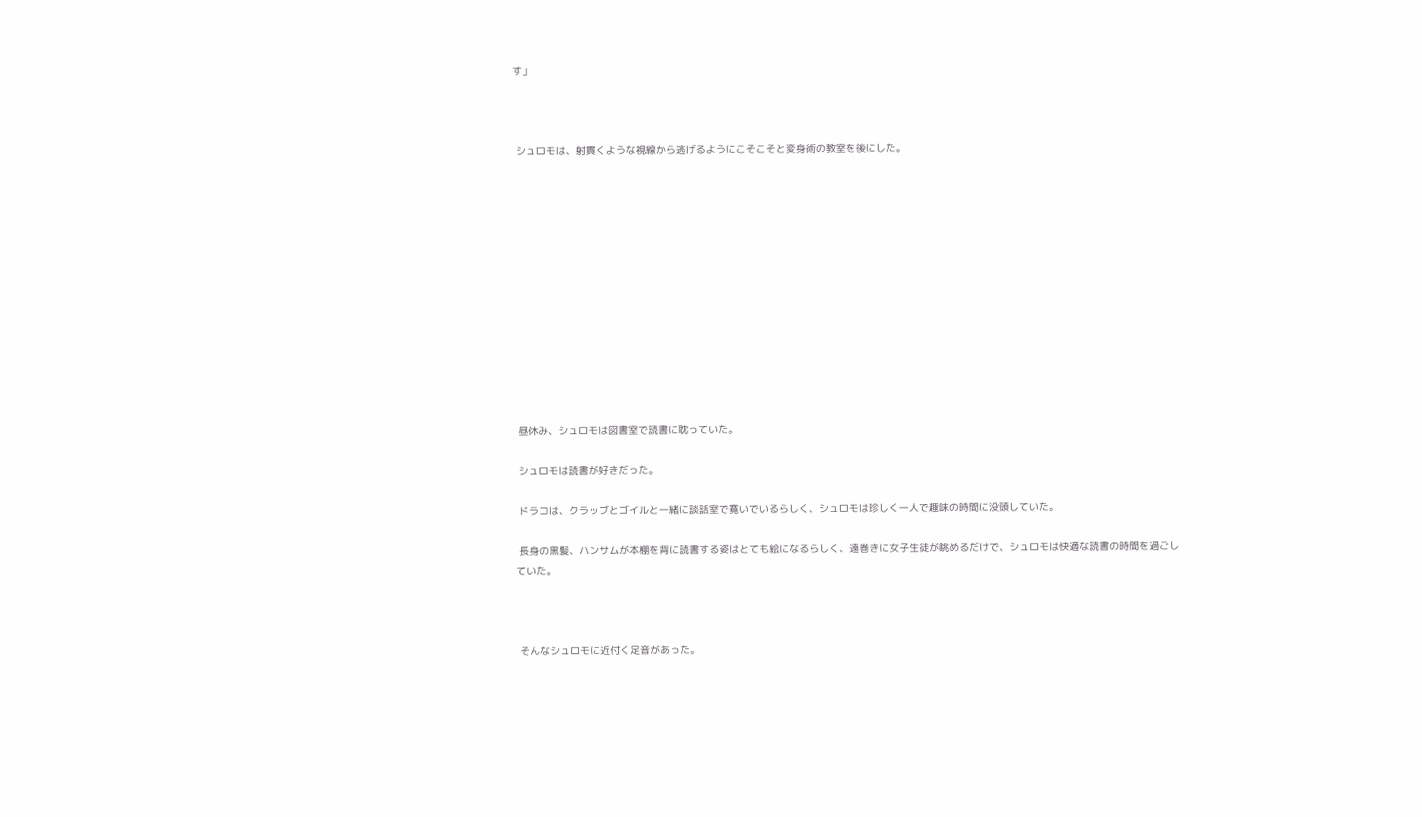す」



 シュロモは、射貫くような視線から逃げるようにこそこそと変身術の教室を後にした。













 昼休み、シュロモは図書室で読書に耽っていた。

 シュロモは読書が好きだった。

 ドラコは、クラッブとゴイルと一緒に談話室で寛いでいるらしく、シュロモは珍しく一人で趣味の時間に没頭していた。

 長身の黒髪、ハンサムが本棚を背に読書する姿はとても絵になるらしく、遠巻きに女子生徒が眺めるだけで、シュロモは快適な読書の時間を過ごしていた。



 そんなシュロモに近付く足音があった。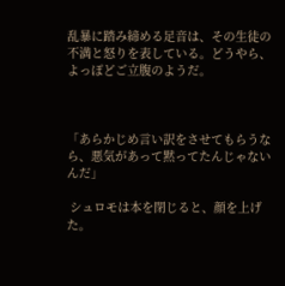乱暴に踏み締める足音は、その生徒の不満と怒りを表している。どうやら、よっぽどご立腹のようだ。



「あらかじめ言い訳をさせてもらうなら、悪気があって黙ってたんじゃないんだ」

 シュロモは本を閉じると、顔を上げた。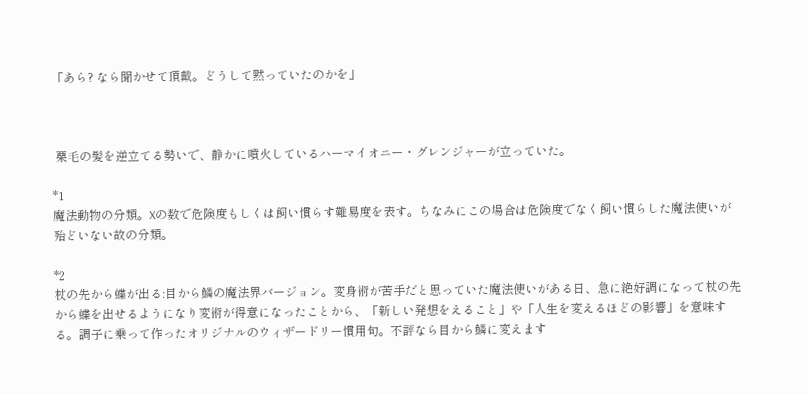「あら? なら聞かせて頂戴。どうして黙っていたのかを」



 栗毛の髪を逆立てる勢いで、静かに噴火しているハーマイオニー・グレンジャーが立っていた。

*1
魔法動物の分類。Xの数で危険度もしくは飼い慣らす難易度を表す。ちなみにこの場合は危険度でなく飼い慣らした魔法使いが殆どいない故の分類。

*2
杖の先から蝶が出る:目から鱗の魔法界バージョン。変身術が苦手だと思っていた魔法使いがある日、急に絶好調になって杖の先から蝶を出せるようになり変術が得意になったことから、「新しい発想をえること」や「人生を変えるほどの影響」を意味する。調子に乗って作ったオリジナルのウィザードリー慣用句。不評なら目から鱗に変えます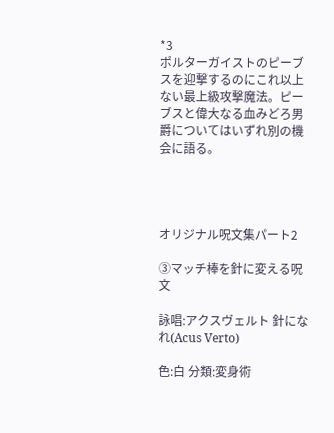*3
ポルターガイストのピーブスを迎撃するのにこれ以上ない最上級攻撃魔法。ピーブスと偉大なる血みどろ男爵についてはいずれ別の機会に語る。




オリジナル呪文集パート2

③マッチ棒を針に変える呪文

詠唱:アクスヴェルト 針になれ(Acus Verto)

色:白 分類:変身術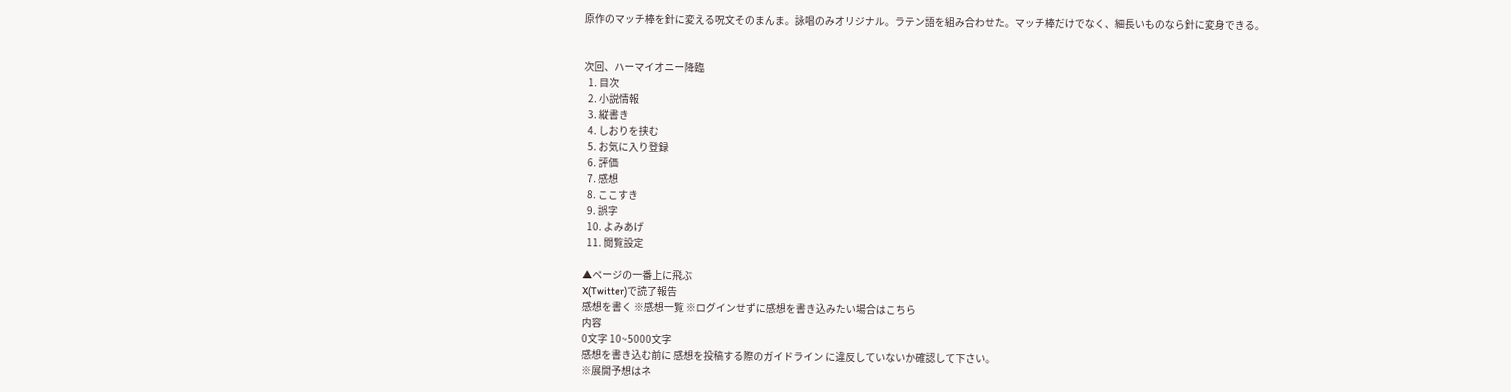原作のマッチ棒を針に変える呪文そのまんま。詠唱のみオリジナル。ラテン語を組み合わせた。マッチ棒だけでなく、細長いものなら針に変身できる。


次回、ハーマイオニー降臨
  1. 目次
  2. 小説情報
  3. 縦書き
  4. しおりを挟む
  5. お気に入り登録
  6. 評価
  7. 感想
  8. ここすき
  9. 誤字
  10. よみあげ
  11. 閲覧設定

▲ページの一番上に飛ぶ
X(Twitter)で読了報告
感想を書く ※感想一覧 ※ログインせずに感想を書き込みたい場合はこちら
内容
0文字 10~5000文字
感想を書き込む前に 感想を投稿する際のガイドライン に違反していないか確認して下さい。
※展開予想はネ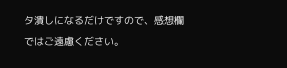タ潰しになるだけですので、感想欄ではご遠慮ください。